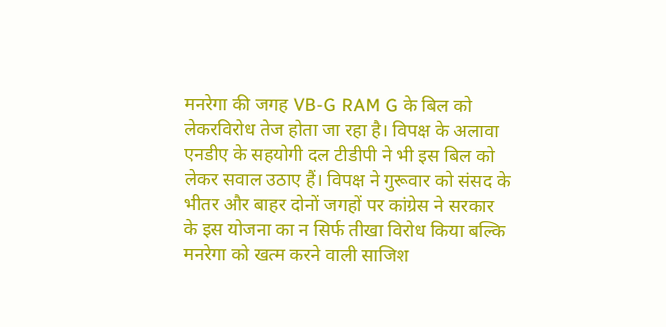मनरेगा की जगह VB-G RAM G के बिल को लेकरविरोध तेज होता जा रहा है। विपक्ष के अलावा एनडीए के सहयोगी दल टीडीपी ने भी इस बिल को लेकर सवाल उठाए हैं। विपक्ष ने गुरूवार को संसद के भीतर और बाहर दोनों जगहों पर कांग्रेस ने सरकार के इस योजना का न सिर्फ तीखा विरोध किया बल्कि मनरेगा को खत्म करने वाली साजिश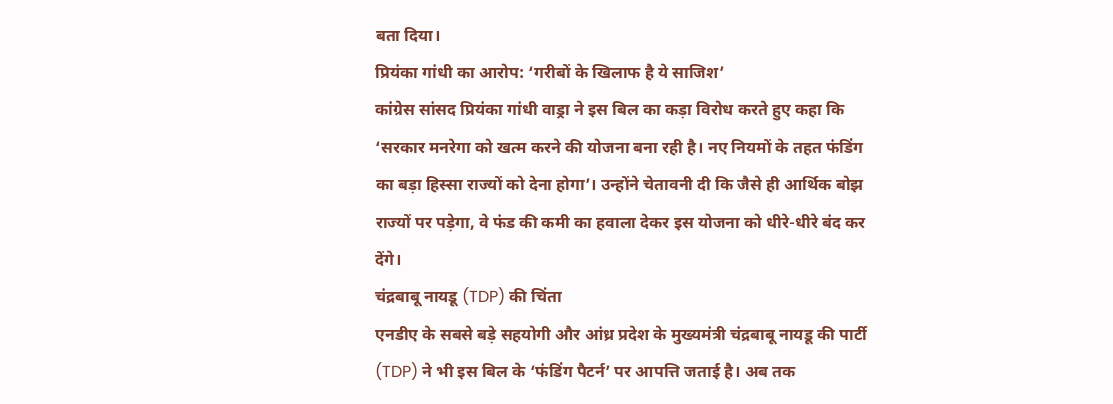बता दिया।
प्रियंका गांधी का आरोप: ‘गरीबों के खिलाफ है ये साजिश’
कांग्रेस सांसद प्रियंका गांधी वाड्रा ने इस बिल का कड़ा विरोध करते हुए कहा कि ‘सरकार मनरेगा को खत्म करने की योजना बना रही है। नए नियमों के तहत फंडिंग का बड़ा हिस्सा राज्यों को देना होगा’। उन्होंने चेतावनी दी कि जैसे ही आर्थिक बोझ राज्यों पर पड़ेगा, वे फंड की कमी का हवाला देकर इस योजना को धीरे-धीरे बंद कर देंगे।
चंद्रबाबू नायडू (TDP) की चिंता
एनडीए के सबसे बड़े सहयोगी और आंध्र प्रदेश के मुख्यमंत्री चंद्रबाबू नायडू की पार्टी (TDP) ने भी इस बिल के ‘फंडिंग पैटर्न’ पर आपत्ति जताई है। अब तक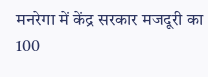मनरेगा में केंद्र सरकार मजदूरी का 100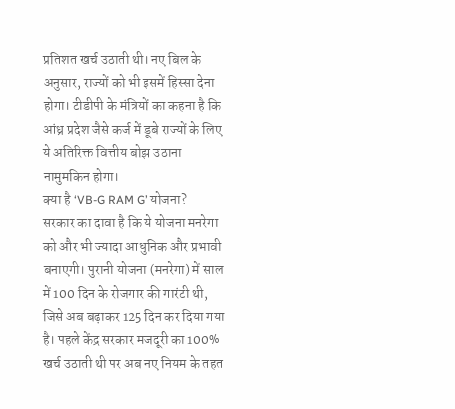प्रतिशत खर्च उठाती थी। नए बिल के अनुसार, राज्यों को भी इसमें हिस्सा देना होगा। टीडीपी के मंत्रियों का कहना है कि आंध्र प्रदेश जैसे कर्ज में डूबे राज्यों के लिए ये अतिरिक्त वित्तीय बोझ उठाना नामुमकिन होगा।
क्या है ‘VB-G RAM G’ योजना?
सरकार का दावा है कि ये योजना मनरेगा को और भी ज्यादा आधुनिक और प्रभावी बनाएगी। पुरानी योजना (मनरेगा) में साल में 100 दिन के रोजगार की गारंटी थी, जिसे अब बढ़ाकर 125 दिन कर दिया गया है। पहले केंद्र सरकार मजदूरी का 100% खर्च उठाती थी पर अब नए नियम के तहत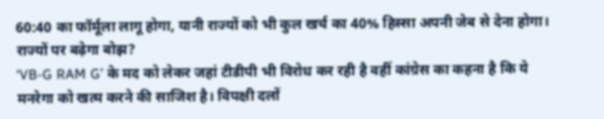60:40 का फॉर्मूला लागू होगा, यानी राज्यों को भी कुल खर्च का 40% हिस्सा अपनी जेब से देना होगा।
राज्यों पर बढ़ेगा बोझ?
‘VB-G RAM G’ के मद को लेकर जहां टीडीपी भी विरोध कर रही है वहीं कांग्रेस का कहना है कि ये मनरेगा को खत्म करने की साजिश है। विपक्षी दलों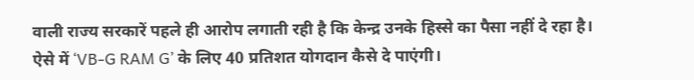वाली राज्य सरकारें पहले ही आरोप लगाती रही है कि केन्द्र उनके हिस्से का पैसा नहीं दे रहा है। ऐसे में ‘VB-G RAM G’ के लिए 40 प्रतिशत योगदान कैसे दे पाएंगी।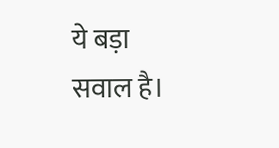ये बड़ा सवाल है।